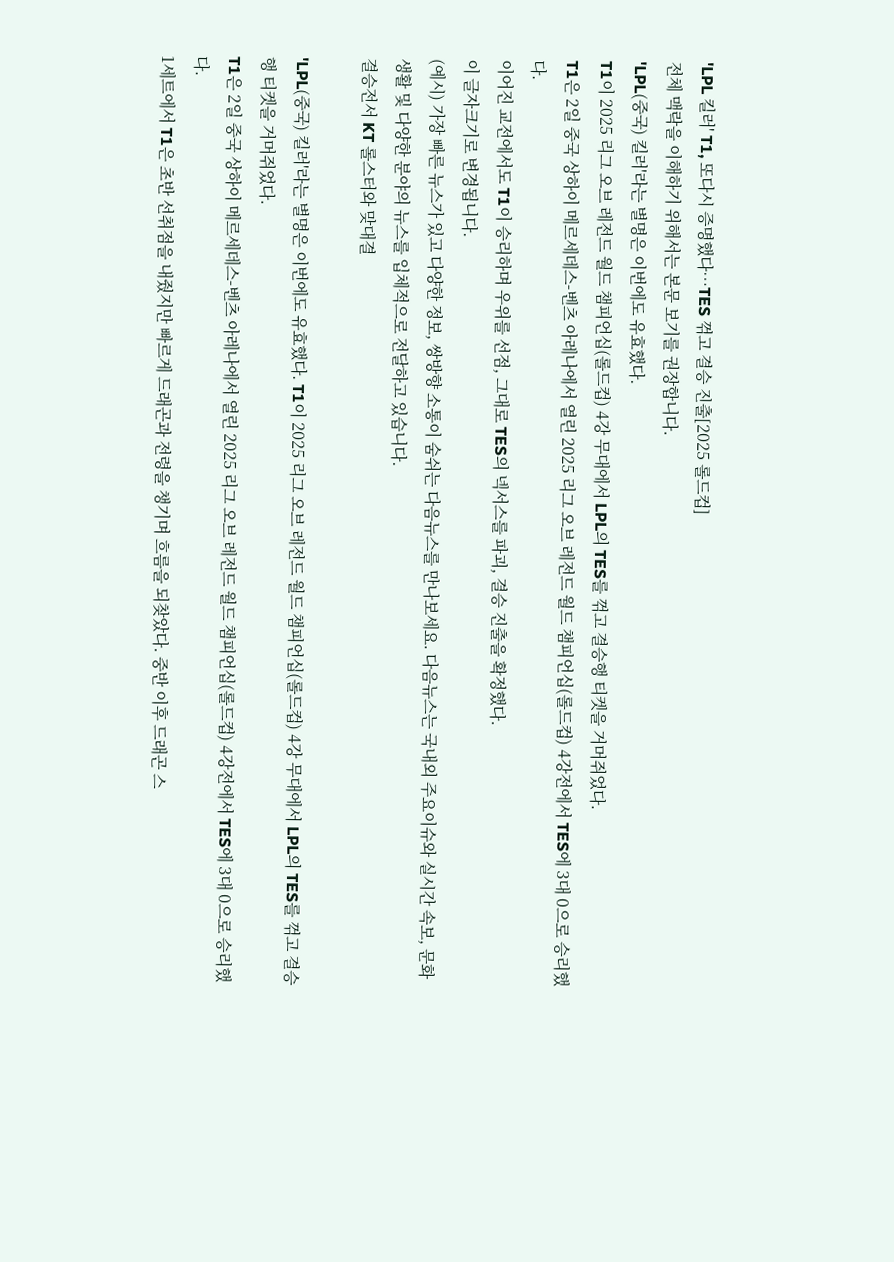'LPL 킬러' T1, 또다시 증명했다…TES 꺾고 결승 진출[2025 롤드컵]
전체 맥락을 이해하기 위해서는 본문 보기를 권장합니다.
'LPL(중국) 킬러'라는 별명은 이번에도 유효했다.
T1이 2025 리그 오브 레전드 월드 챔피언십(롤드컵) 4강 무대에서 LPL의 TES를 꺾고 결승행 티켓을 거머쥐었다.
T1은 2일 중국 상하이 메르세데스-벤츠 아레나에서 열린 2025 리그 오브 레전드 월드 챔피언십(롤드컵) 4강전에서 TES에 3대 0으로 승리했다.
이어진 교전에서도 T1이 승리하며 우위를 선점, 그대로 TES의 넥서스를 파괴, 결승 진출을 확정했다.
이 글자크기로 변경됩니다.
(예시) 가장 빠른 뉴스가 있고 다양한 정보, 쌍방향 소통이 숨쉬는 다음뉴스를 만나보세요. 다음뉴스는 국내외 주요이슈와 실시간 속보, 문화생활 및 다양한 분야의 뉴스를 입체적으로 전달하고 있습니다.
결승전서 KT 롤스터와 맞대결

'LPL(중국) 킬러'라는 별명은 이번에도 유효했다. T1이 2025 리그 오브 레전드 월드 챔피언십(롤드컵) 4강 무대에서 LPL의 TES를 꺾고 결승행 티켓을 거머쥐었다.
T1은 2일 중국 상하이 메르세데스-벤츠 아레나에서 열린 2025 리그 오브 레전드 월드 챔피언십(롤드컵) 4강전에서 TES에 3대 0으로 승리했다.
1세트에서 T1은 초반 선취점을 내줬지만 빠르게 드래곤과 전령을 챙기며 흐름을 되찾았다. 중반 이후 드래곤 스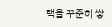택을 꾸준히 쌓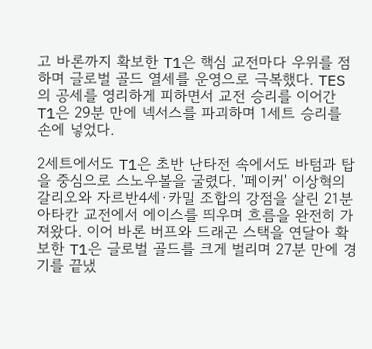고 바론까지 확보한 T1은 핵심 교전마다 우위를 점하며 글로벌 골드 열세를 운영으로 극복했다. TES의 공세를 영리하게 피하면서 교전 승리를 이어간 T1은 29분 만에 넥서스를 파괴하며 1세트 승리를 손에 넣었다.

2세트에서도 T1은 초반 난타전 속에서도 바텀과 탑을 중심으로 스노우볼을 굴렸다. '페이커' 이상혁의 갈리오와 자르반4세·카밀 조합의 강점을 살린 21분 아타칸 교전에서 에이스를 띄우며 흐름을 완전히 가져왔다. 이어 바론 버프와 드래곤 스택을 연달아 확보한 T1은 글로벌 골드를 크게 벌리며 27분 만에 경기를 끝냈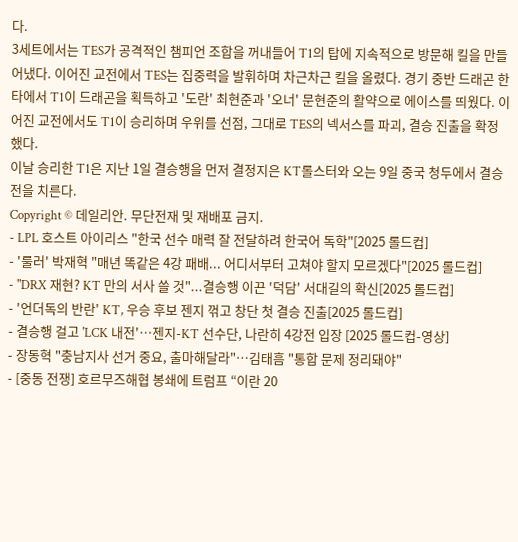다.
3세트에서는 TES가 공격적인 챔피언 조합을 꺼내들어 T1의 탑에 지속적으로 방문해 킬을 만들어냈다. 이어진 교전에서 TES는 집중력을 발휘하며 차근차근 킬을 올렸다. 경기 중반 드래곤 한타에서 T1이 드래곤을 획득하고 '도란' 최현준과 '오너' 문현준의 활약으로 에이스를 띄웠다. 이어진 교전에서도 T1이 승리하며 우위를 선점, 그대로 TES의 넥서스를 파괴, 결승 진출을 확정했다.
이날 승리한 T1은 지난 1일 결승행을 먼저 결정지은 KT롤스터와 오는 9일 중국 청두에서 결승전을 치른다.
Copyright © 데일리안. 무단전재 및 재배포 금지.
- LPL 호스트 아이리스 "한국 선수 매력 잘 전달하려 한국어 독학"[2025 롤드컵]
- '룰러' 박재혁 "매년 똑같은 4강 패배... 어디서부터 고쳐야 할지 모르겠다"[2025 롤드컵]
- "DRX 재현? KT 만의 서사 쓸 것"...결승행 이끈 '덕담' 서대길의 확신[2025 롤드컵]
- '언더독의 반란' KT, 우승 후보 젠지 꺾고 창단 첫 결승 진출[2025 롤드컵]
- 결승행 걸고 'LCK 내전'…젠지-KT 선수단, 나란히 4강전 입장 [2025 롤드컵-영상]
- 장동혁 "충남지사 선거 중요, 출마해달라"…김태흠 "통합 문제 정리돼야"
- [중동 전쟁] 호르무즈해협 봉쇄에 트럼프 “이란 20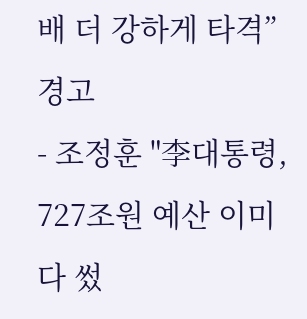배 더 강하게 타격” 경고
- 조정훈 "李대통령, 727조원 예산 이미 다 썼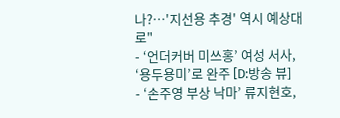나?…'지선용 추경' 역시 예상대로"
- ‘언더커버 미쓰홍’ 여성 서사, ‘용두용미’로 완주 [D:방송 뷰]
- ‘손주영 부상 낙마’ 류지현호,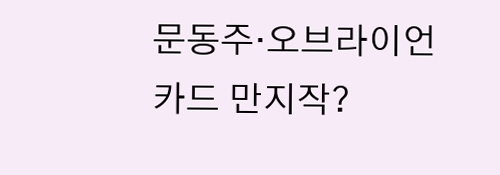문동주·오브라이언 카드 만지작?